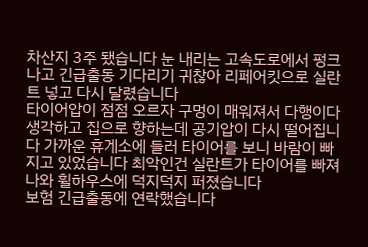차산지 3주 됐습니다 눈 내리는 고속도로에서 펑크 나고 긴급출동 기다리기 귀찮아 리페어킷으로 실란트 넣고 다시 달렸습니다
타이어압이 점점 오르자 구멍이 매워져서 다행이다 생각하고 집으로 향하는데 공기압이 다시 떨어집니다 가까운 휴게소에 들러 타이어를 보니 바람이 빠지고 있었습니다 최악인건 실란트가 타이어를 빠져나와 휠하우스에 덕지덕지 퍼졌습니다
보험 긴급출동에 연락했습니다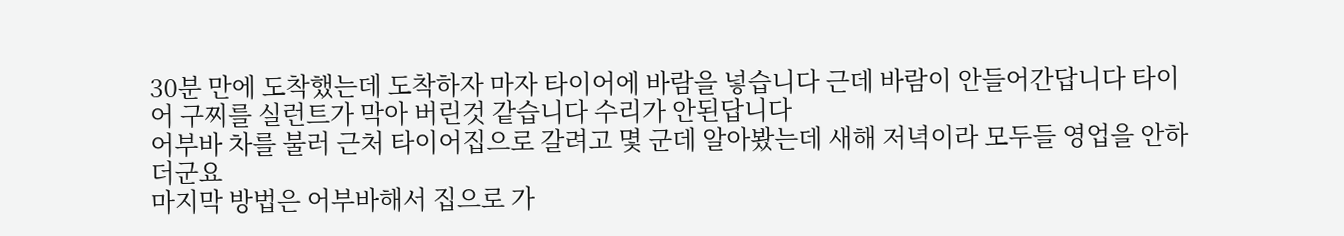30분 만에 도착했는데 도착하자 마자 타이어에 바람을 넣습니다 근데 바람이 안들어간답니다 타이어 구찌를 실런트가 막아 버린것 같습니다 수리가 안된답니다
어부바 차를 불러 근처 타이어집으로 갈려고 몇 군데 알아봤는데 새해 저녁이라 모두들 영업을 안하더군요
마지막 방법은 어부바해서 집으로 가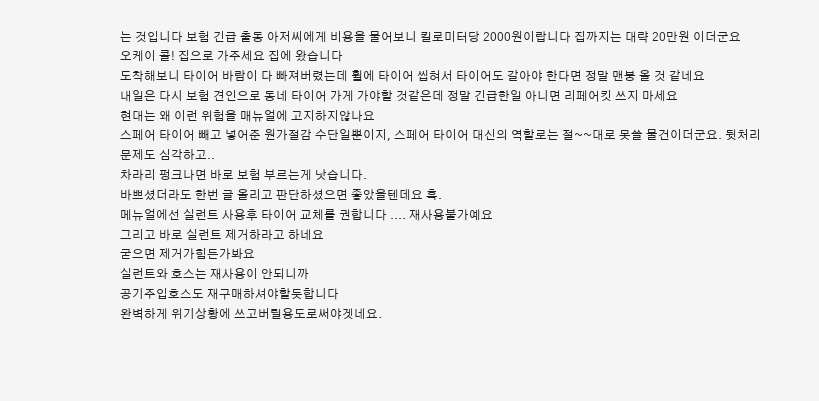는 것입니다 보험 긴급 출동 아저씨에게 비용을 물어보니 킬로미터당 2000원이랍니다 집까지는 대략 20만원 이더군요
오케이 콜! 집으로 가주세요 집에 왔습니다
도착해보니 타이어 바람이 다 빠져버렸는데 휠에 타이어 씹혀서 타이어도 갈아야 한다면 정말 맨붕 올 것 같네요
내일은 다시 보험 견인으로 동네 타이어 가게 가야할 것같은데 정말 긴급한일 아니면 리페어킷 쓰지 마세요
현대는 왜 이런 위험을 매뉴얼에 고지하지않나요
스페어 타이어 빼고 넣어준 원가절감 수단일뿐이지, 스페어 타이어 대신의 역할로는 절~~대로 못쓸 물건이더군요. 뒷처리 문제도 심각하고..
차라리 펑크나면 바로 보험 부르는게 낫습니다.
바쁘셨더라도 한번 글 올리고 판단하셨으면 좋았을텐데요 흑.
메뉴얼에선 실런트 사용후 타이어 교체를 권합니다 .... 재사용불가예요
그리고 바로 실런트 제거하라고 하네요
굳으면 제거가힘든가봐요
실런트와 호스는 재사용이 안되니까
공기주입호스도 재구매하셔야할듯합니다
완벽하게 위기상황에 쓰고버릴용도로써야겟네요.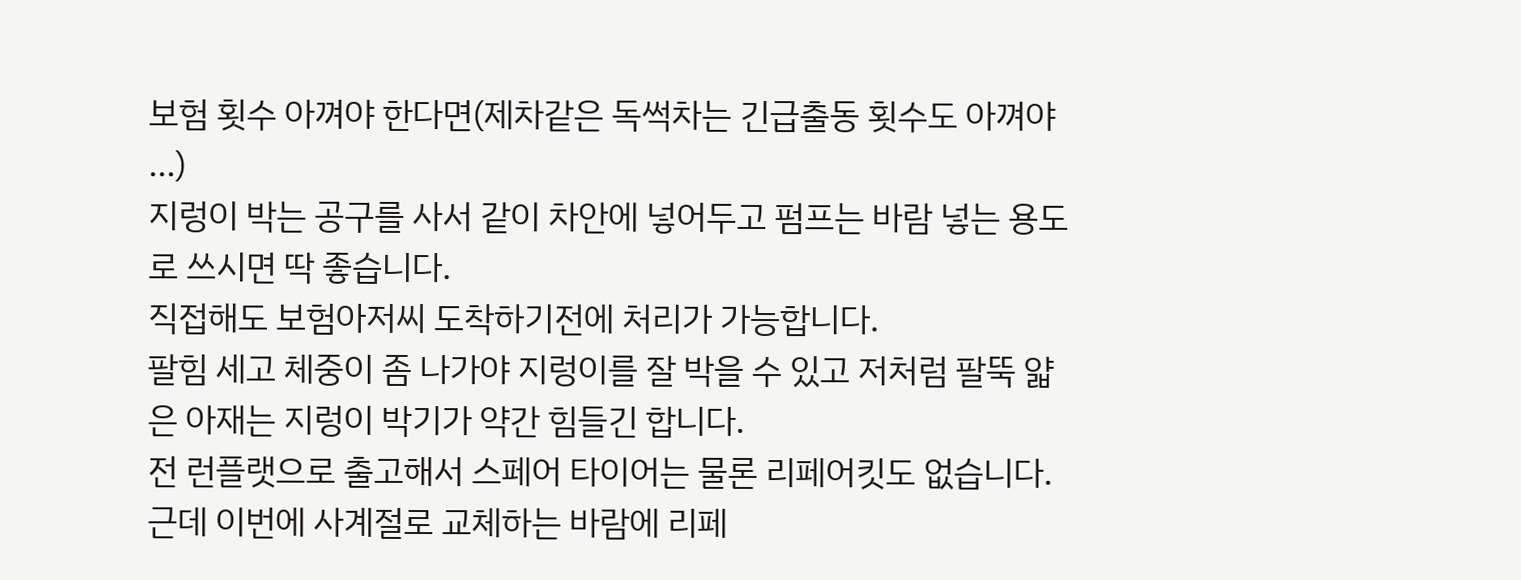보험 횟수 아껴야 한다면(제차같은 독썩차는 긴급출동 횟수도 아껴야 ...)
지렁이 박는 공구를 사서 같이 차안에 넣어두고 펌프는 바람 넣는 용도로 쓰시면 딱 좋습니다.
직접해도 보험아저씨 도착하기전에 처리가 가능합니다.
팔힘 세고 체중이 좀 나가야 지렁이를 잘 박을 수 있고 저처럼 팔뚝 얇은 아재는 지렁이 박기가 약간 힘들긴 합니다.
전 런플랫으로 출고해서 스페어 타이어는 물론 리페어킷도 없습니다.
근데 이번에 사계절로 교체하는 바람에 리페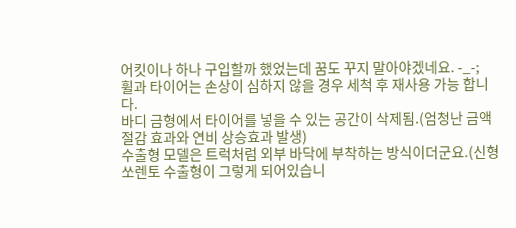어킷이나 하나 구입할까 했었는데 꿈도 꾸지 말아야겠네요. -_-;
휠과 타이어는 손상이 심하지 않을 경우 세척 후 재사용 가능 합니다.
바디 금형에서 타이어를 넣을 수 있는 공간이 삭제됨.(엄청난 금액 절감 효과와 연비 상승효과 발생)
수출형 모델은 트럭처럼 외부 바닥에 부착하는 방식이더군요.(신형 쏘렌토 수출형이 그렇게 되어있습니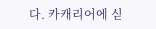다. 카캐리어에 싣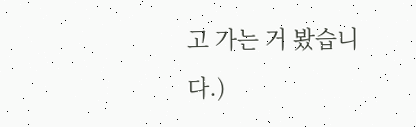고 가는 거 봤습니다.)